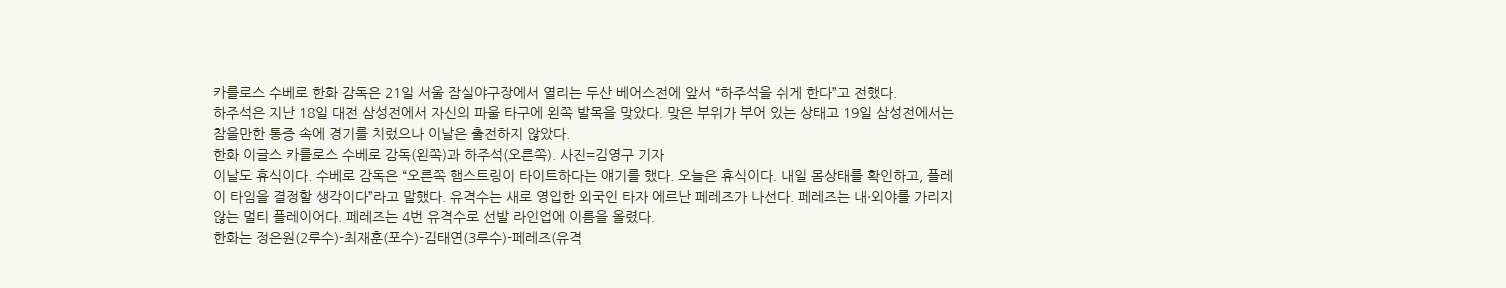카를로스 수베로 한화 감독은 21일 서울 잠실야구장에서 열리는 두산 베어스전에 앞서 “하주석을 쉬게 한다”고 전했다.
하주석은 지난 18일 대전 삼성전에서 자신의 파울 타구에 왼쪽 발목을 맞았다. 맞은 부위가 부어 있는 상태고 19일 삼성전에서는 참을만한 통증 속에 경기를 치렀으나 이날은 출전하지 않았다.
한화 이글스 카를로스 수베로 감독(왼쪽)과 하주석(오른쪽). 사진=김영구 기자
이날도 휴식이다. 수베로 감독은 “오른쪽 햄스트링이 타이트하다는 얘기를 했다. 오늘은 휴식이다. 내일 몸상태를 확인하고, 플레이 타임을 결정할 생각이다”라고 말했다. 유격수는 새로 영입한 외국인 타자 에르난 페레즈가 나선다. 페레즈는 내·외야를 가리지 않는 멀티 플레이어다. 페레즈는 4번 유격수로 선발 라인업에 이름을 올렸다.
한화는 정은원(2루수)-최재훈(포수)-김태연(3루수)-페레즈(유격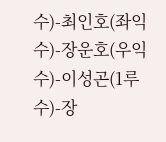수)-최인호(좌익수)-장운호(우익수)-이성곤(1루수)-장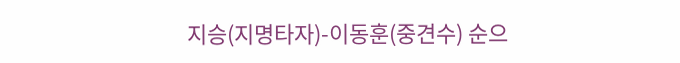지승(지명타자)-이동훈(중견수) 순으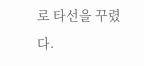로 타선을 꾸렸다.